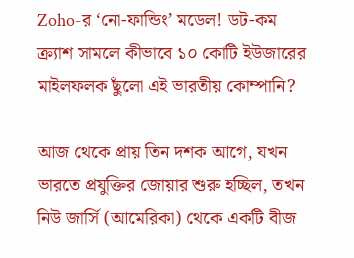Zoho-র ‘নো-ফান্ডিং’ মডেল! ডট-কম ক্র্যাশ সামলে কীভাবে ১০ কোটি ইউজারের মাইলফলক ছুঁলো এই ভারতীয় কোম্পানি?

আজ থেকে প্রায় তিন দশক আগে, যখন ভারতে প্রযুক্তির জোয়ার শুরু হচ্ছিল, তখন নিউ জার্সি (আমেরিকা) থেকে একটি বীজ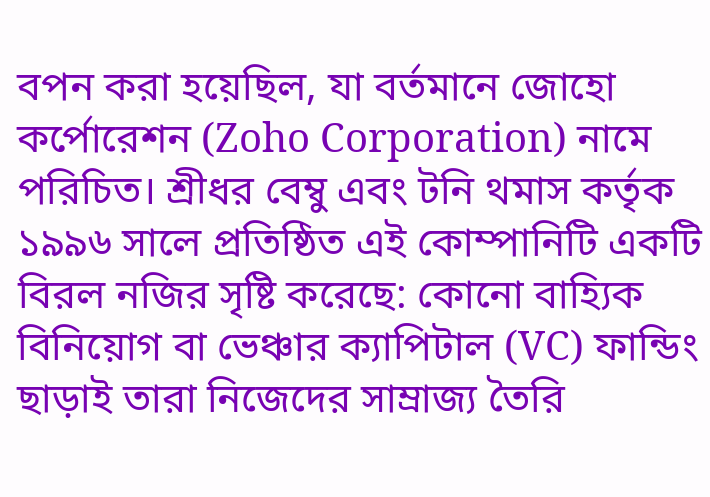বপন করা হয়েছিল, যা বর্তমানে জোহো কর্পোরেশন (Zoho Corporation) নামে পরিচিত। শ্রীধর বেম্বু এবং টনি থমাস কর্তৃক ১৯৯৬ সালে প্রতিষ্ঠিত এই কোম্পানিটি একটি বিরল নজির সৃষ্টি করেছে: কোনো বাহ্যিক বিনিয়োগ বা ভেঞ্চার ক্যাপিটাল (VC) ফান্ডিং ছাড়াই তারা নিজেদের সাম্রাজ্য তৈরি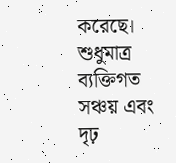করেছে। শুধুমাত্র ব্যক্তিগত সঞ্চয় এবং দৃঢ়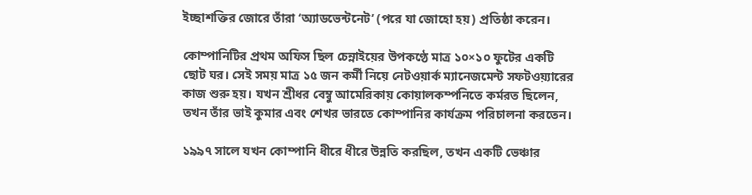ইচ্ছাশক্তির জোরে তাঁরা ‘অ্যাডভেন্টনেট’ (পরে যা জোহো হয়) প্রতিষ্ঠা করেন।

কোম্পানিটির প্রথম অফিস ছিল চেন্নাইয়ের উপকণ্ঠে মাত্র ১০×১০ ফুটের একটি ছোট ঘর। সেই সময় মাত্র ১৫ জন কর্মী নিয়ে নেটওয়ার্ক ম্যানেজমেন্ট সফটওয়্যারের কাজ শুরু হয়। যখন শ্রীধর বেম্বু আমেরিকায় কোয়ালকম্পনিতে কর্মরত ছিলেন, তখন তাঁর ভাই কুমার এবং শেখর ভারতে কোম্পানির কার্যক্রম পরিচালনা করতেন।

১৯৯৭ সালে যখন কোম্পানি ধীরে ধীরে উন্নতি করছিল, তখন একটি ভেঞ্চার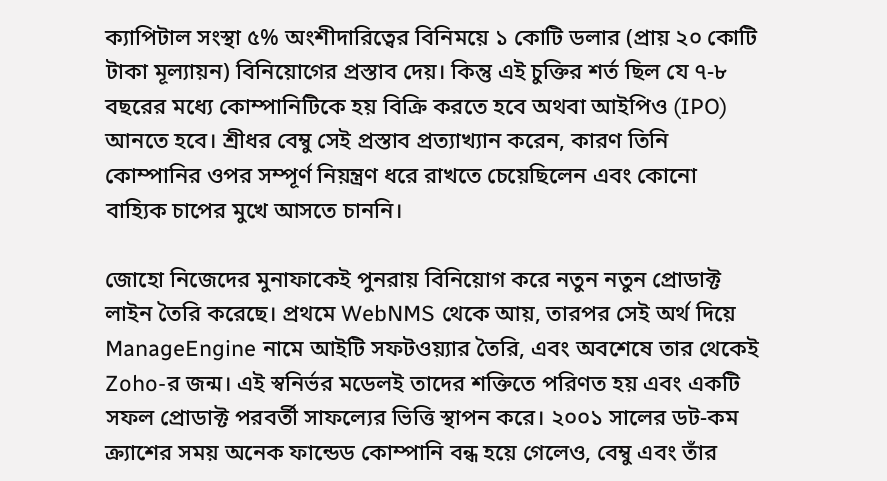ক্যাপিটাল সংস্থা ৫% অংশীদারিত্বের বিনিময়ে ১ কোটি ডলার (প্রায় ২০ কোটি টাকা মূল্যায়ন) বিনিয়োগের প্রস্তাব দেয়। কিন্তু এই চুক্তির শর্ত ছিল যে ৭-৮ বছরের মধ্যে কোম্পানিটিকে হয় বিক্রি করতে হবে অথবা আইপিও (IPO) আনতে হবে। শ্রীধর বেম্বু সেই প্রস্তাব প্রত্যাখ্যান করেন, কারণ তিনি কোম্পানির ওপর সম্পূর্ণ নিয়ন্ত্রণ ধরে রাখতে চেয়েছিলেন এবং কোনো বাহ্যিক চাপের মুখে আসতে চাননি।

জোহো নিজেদের মুনাফাকেই পুনরায় বিনিয়োগ করে নতুন নতুন প্রোডাক্ট লাইন তৈরি করেছে। প্রথমে WebNMS থেকে আয়, তারপর সেই অর্থ দিয়ে ManageEngine নামে আইটি সফটওয়্যার তৈরি, এবং অবশেষে তার থেকেই Zoho-র জন্ম। এই স্বনির্ভর মডেলই তাদের শক্তিতে পরিণত হয় এবং একটি সফল প্রোডাক্ট পরবর্তী সাফল্যের ভিত্তি স্থাপন করে। ২০০১ সালের ডট-কম ক্র্যাশের সময় অনেক ফান্ডেড কোম্পানি বন্ধ হয়ে গেলেও, বেম্বু এবং তাঁর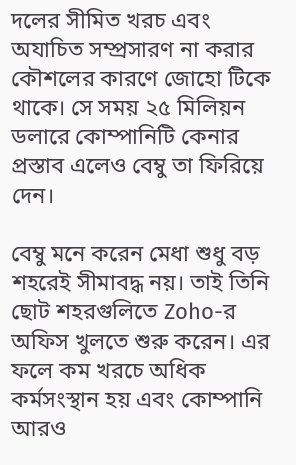দলের সীমিত খরচ এবং অযাচিত সম্প্রসারণ না করার কৌশলের কারণে জোহো টিকে থাকে। সে সময় ২৫ মিলিয়ন ডলারে কোম্পানিটি কেনার প্রস্তাব এলেও বেম্বু তা ফিরিয়ে দেন।

বেম্বু মনে করেন মেধা শুধু বড় শহরেই সীমাবদ্ধ নয়। তাই তিনি ছোট শহরগুলিতে Zoho-র অফিস খুলতে শুরু করেন। এর ফলে কম খরচে অধিক কর্মসংস্থান হয় এবং কোম্পানি আরও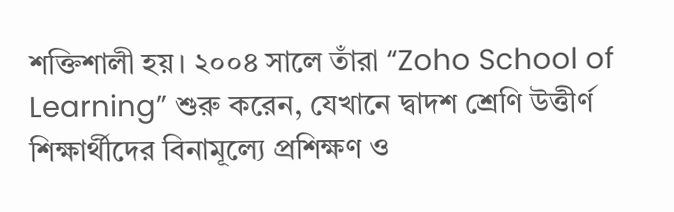শক্তিশালী হয়। ২০০৪ সালে তাঁরা “Zoho School of Learning” শুরু করেন, যেখানে দ্বাদশ শ্রেণি উত্তীর্ণ শিক্ষার্থীদের বিনামূল্যে প্রশিক্ষণ ও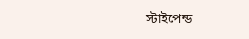স্টাইপেন্ড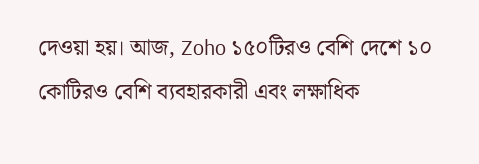দেওয়া হয়। আজ, Zoho ১৫০টিরও বেশি দেশে ১০ কোটিরও বেশি ব্যবহারকারী এবং লক্ষাধিক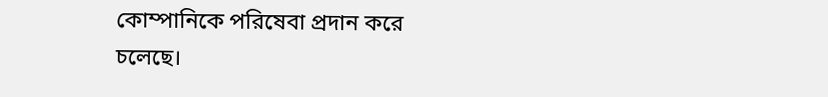কোম্পানিকে পরিষেবা প্রদান করে চলেছে।